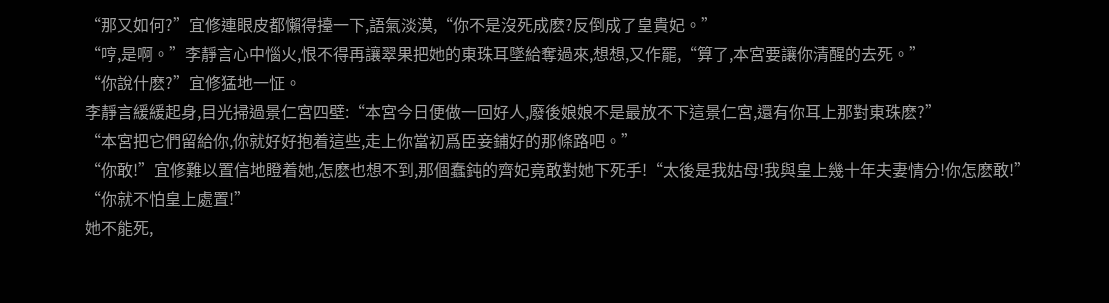“那又如何?”宜修連眼皮都懶得擡一下,語氣淡漠,“你不是沒死成麽?反倒成了皇貴妃。”
“哼,是啊。”李靜言心中惱火,恨不得再讓翠果把她的東珠耳墜給奪過來,想想,又作罷,“算了,本宮要讓你清醒的去死。”
“你說什麽?”宜修猛地一怔。
李靜言緩緩起身,目光掃過景仁宮四壁:“本宮今日便做一回好人,廢後娘娘不是最放不下這景仁宮,還有你耳上那對東珠麽?”
“本宮把它們留給你,你就好好抱着這些,走上你當初爲臣妾鋪好的那條路吧。”
“你敢!”宜修難以置信地瞪着她,怎麽也想不到,那個蠢鈍的齊妃竟敢對她下死手!“太後是我姑母!我與皇上幾十年夫妻情分!你怎麽敢!”
“你就不怕皇上處置!”
她不能死,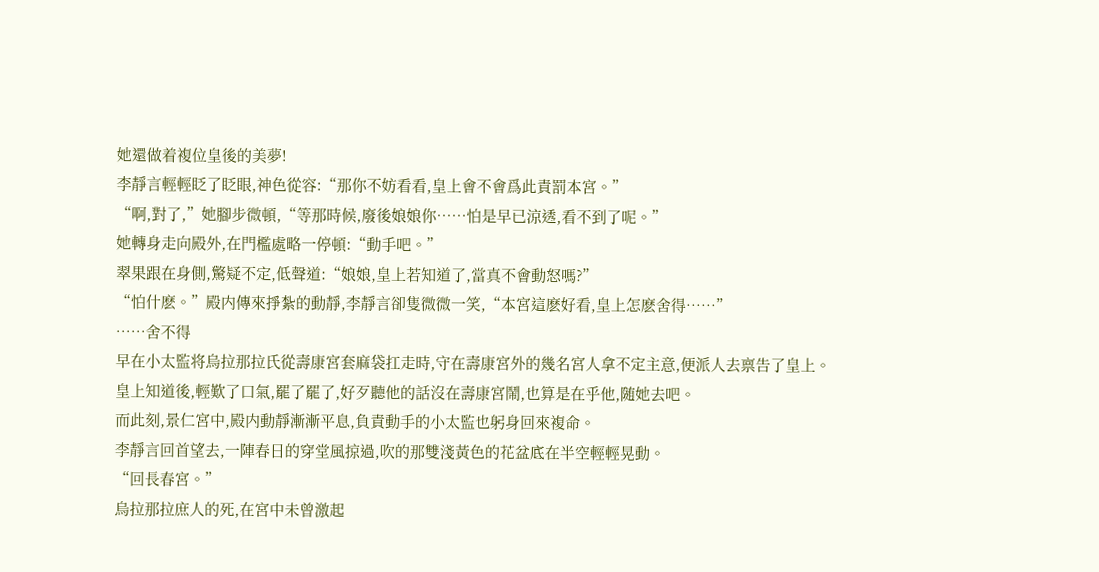她還做着複位皇後的美夢!
李靜言輕輕眨了眨眼,神色從容:“那你不妨看看,皇上會不會爲此責罰本宮。”
“啊,對了,”她腳步微頓,“等那時候,廢後娘娘你……怕是早已涼透,看不到了呢。”
她轉身走向殿外,在門檻處略一停頓:“動手吧。”
翠果跟在身側,驚疑不定,低聲道:“娘娘,皇上若知道了,當真不會動怒嗎?”
“怕什麽。”殿内傳來掙紮的動靜,李靜言卻隻微微一笑,“本宮這麽好看,皇上怎麽舍得……”
……舍不得
早在小太監将烏拉那拉氏從壽康宮套麻袋扛走時,守在壽康宮外的幾名宮人拿不定主意,便派人去禀告了皇上。
皇上知道後,輕歎了口氣,罷了罷了,好歹聽他的話沒在壽康宮鬧,也算是在乎他,随她去吧。
而此刻,景仁宮中,殿内動靜漸漸平息,負責動手的小太監也躬身回來複命。
李靜言回首望去,一陣春日的穿堂風掠過,吹的那雙淺黃色的花盆底在半空輕輕晃動。
“回長春宮。”
烏拉那拉庶人的死,在宮中未曾激起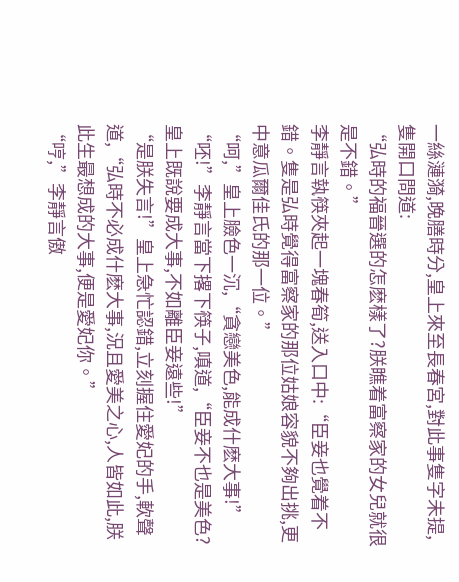一絲漣漪,晚膳時分,皇上來至長春宮,對此事隻字未提,隻開口問道:
“弘時的福晉選的怎麽樣了?朕瞧着富察家的女兒就很是不錯。”
李靜言執筷夾起一塊春筍,送入口中:“臣妾也覺着不錯。隻是弘時覺得富察家的那位姑娘容貌不夠出挑,更中意瓜爾佳氏的那一位。”
“呵,”皇上臉色一沉,“貪戀美色,能成什麽大事!”
“呸!”李靜言當下撂下筷子,嗔道,“臣妾不也是美色?皇上既說要成大事,不如離臣妾遠些!”
“是朕失言!”皇上急忙認錯,立刻握住愛妃的手,軟聲道,“弘時不必成什麽大事,況且愛美之心,人皆如此,朕此生最想成的大事,便是愛妃你。”
“哼,”李靜言傲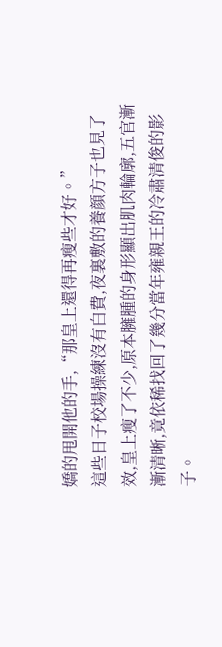嬌的甩開他的手,“那皇上還得再瘦些才好。”
這些日子校場操練沒有白費,夜裏敷的養顔方子也見了效,皇上瘦了不少,原本臃腫的身形顯出肌肉輪廓,五官漸漸清晰,竟依稀找回了幾分當年雍親王的冷肅清俊的影子。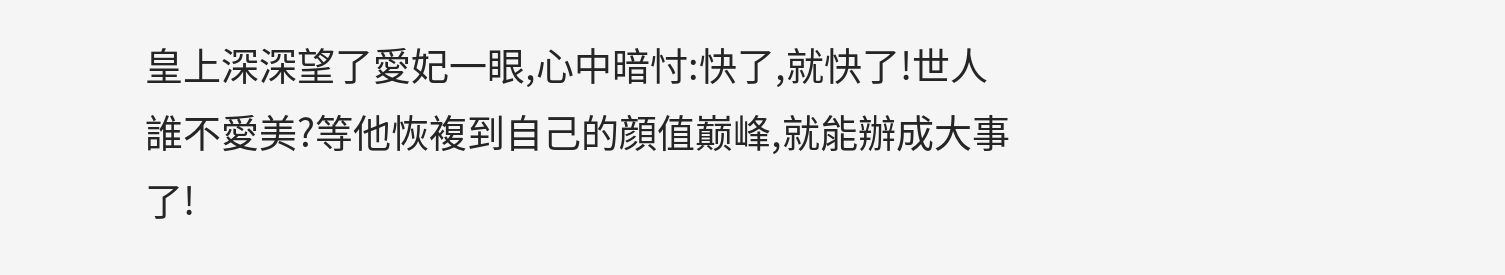皇上深深望了愛妃一眼,心中暗忖:快了,就快了!世人誰不愛美?等他恢複到自己的顔值巅峰,就能辦成大事了!